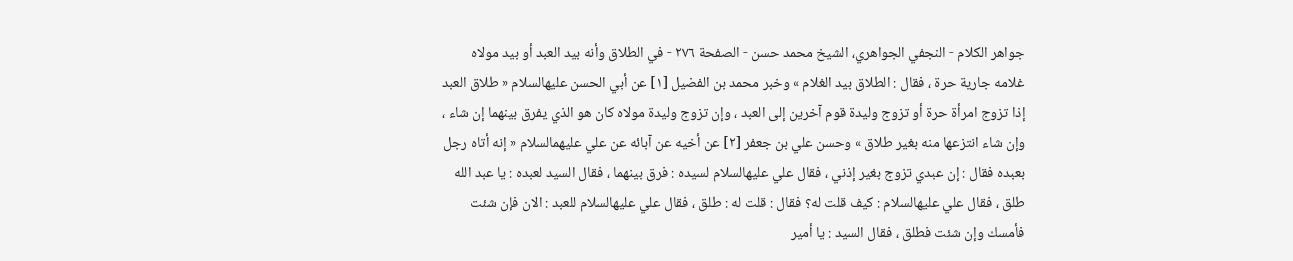جواهر الكلام - النجفي الجواهري، الشيخ محمد حسن - الصفحة ٢٧٦ - في الطلاق وأنه بيد العبد أو بيد مولاه
غلامه جارية حرة ، فقال : الطلاق بيد الغلام » وخبر محمد بن الفضيل [١] عن أبي الحسن عليهالسلام « طلاق العبد إذا تزوج امرأة حرة أو تزوج وليدة قوم آخرين إلى العبد ، وإن تزوج وليدة مولاه كان هو الذي يفرق بينهما إن شاء ، وإن شاء انتزعها منه بغير طلاق » وحسن علي بن جعفر [٢] عن أخيه عن آبائه عن علي عليهمالسلام « إنه أتاه رجل بعبده فقال : إن عبدي تزوج بغير إذني ، فقال علي عليهالسلام لسيده : فرق بينهما ، فقال السيد لعبده : يا عبد الله طلق ، فقال علي عليهالسلام : كيف قلت له؟ فقال : قلت له : طلق ، فقال علي عليهالسلام للعبد : الان فإن شئت فأمسك وإن شئت فطلق ، فقال السيد : يا أمير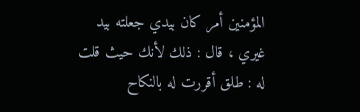المؤمنين أمر كان بيدي جعلته بيد غيري ، قال : ذلك لأنك حيث قلت له : طلق أقررت له بالنكاح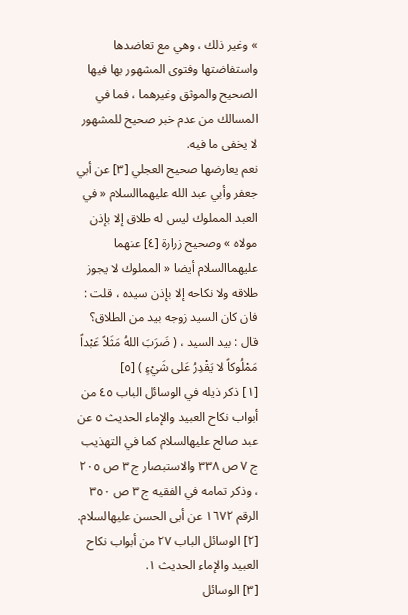» وغير ذلك ، وهي مع تعاضدها واستفاضتها وفتوى المشهور بها فيها الصحيح والموثق وغيرهما ، فما في المسالك من عدم خبر صحيح للمشهور لا يخفى ما فيه.
نعم يعارضها صحيح العجلي [٣] عن أبي جعفر وأبي عبد الله عليهماالسلام « في العبد المملوك ليس له طلاق إلا بإذن مولاه » وصحيح زرارة [٤] عنهما عليهماالسلام أيضا « المملوك لا يجوز طلاقه ولا نكاحه إلا بإذن سيده ، قلت : فان كان السيد زوجه بيد من الطلاق؟ قال : بيد السيد ، ( ضَرَبَ اللهُ مَثَلاً عَبْداً مَمْلُوكاً لا يَقْدِرُ عَلى شَيْءٍ ) [٥]
[١] ذكر ذيله في الوسائل الباب ٤٥ من أبواب نكاح العبيد والإماء الحديث ٥ عن عبد صالح عليهالسلام كما في التهذيب ج ٧ ص ٣٣٨ والاستبصار ج ٣ ص ٢٠٥ ، وذكر تمامه في الفقيه ج ٣ ص ٣٥٠ الرقم ١٦٧٢ عن أبى الحسن عليهالسلام.
[٢] الوسائل الباب ٢٧ من أبواب نكاح العبيد والإماء الحديث ١.
[٣] الوسائل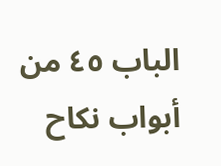الباب ٤٥ من أبواب نكاح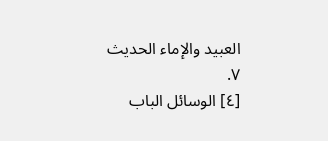العبيد والإماء الحديث ٧.
[٤] الوسائل الباب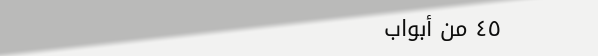٤٥ من أبواب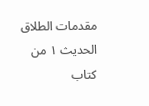مقدمات الطلاق الحديث ١ من كتاب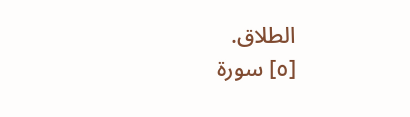الطلاق.
[٥] سورة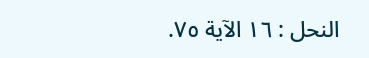النحل : ١٦ الآية ٧٥.